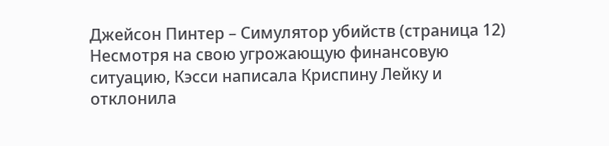Джейсон Пинтер – Симулятор убийств (страница 12)
Несмотря на свою угрожающую финансовую ситуацию, Кэсси написала Криспину Лейку и отклонила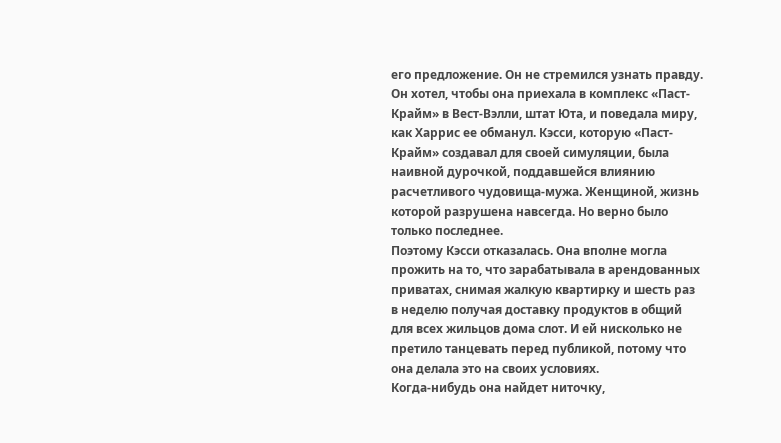его предложение. Он не стремился узнать правду. Он хотел, чтобы она приехала в комплекс «Паст-Крайм» в Вест-Вэлли, штат Юта, и поведала миру, как Харрис ее обманул. Кэсси, которую «Паст-Крайм» создавал для своей симуляции, была наивной дурочкой, поддавшейся влиянию расчетливого чудовища-мужа. Женщиной, жизнь которой разрушена навсегда. Но верно было только последнее.
Поэтому Кэсси отказалась. Она вполне могла прожить на то, что зарабатывала в арендованных приватах, снимая жалкую квартирку и шесть раз в неделю получая доставку продуктов в общий для всех жильцов дома слот. И ей нисколько не претило танцевать перед публикой, потому что она делала это на своих условиях.
Когда-нибудь она найдет ниточку,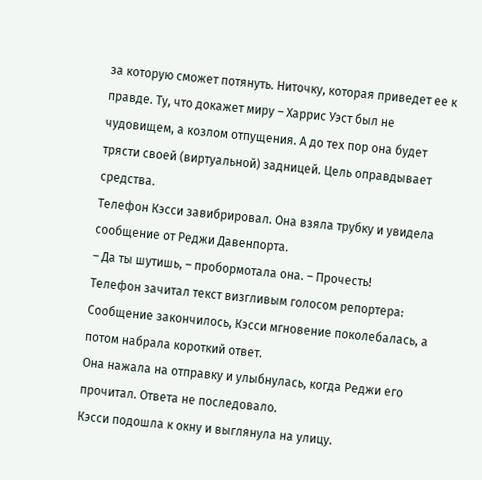за которую сможет потянуть. Ниточку, которая приведет ее к правде. Ту, что докажет миру – Харрис Уэст был не чудовищем, а козлом отпущения. А до тех пор она будет трясти своей (виртуальной) задницей. Цель оправдывает средства.
Телефон Кэсси завибрировал. Она взяла трубку и увидела сообщение от Реджи Давенпорта.
– Да ты шутишь, – пробормотала она. – Прочесть!
Телефон зачитал текст визгливым голосом репортера:
Сообщение закончилось, Кэсси мгновение поколебалась, а потом набрала короткий ответ.
Она нажала на отправку и улыбнулась, когда Реджи его прочитал. Ответа не последовало.
Кэсси подошла к окну и выглянула на улицу.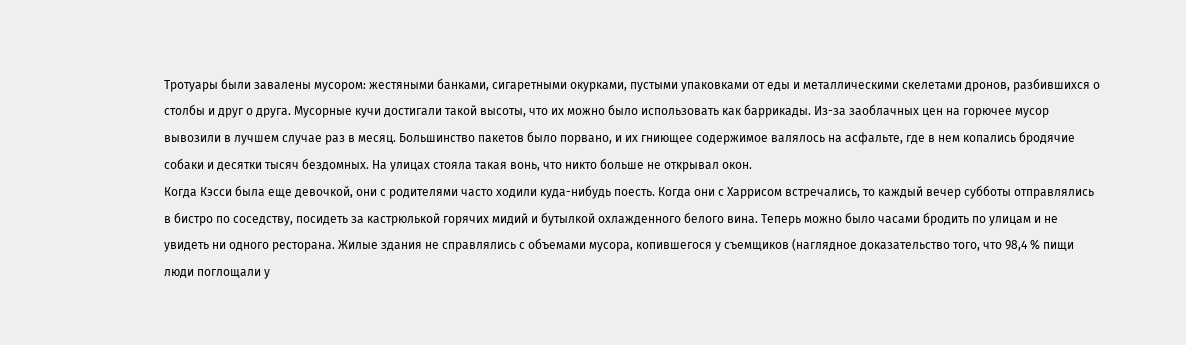Тротуары были завалены мусором: жестяными банками, сигаретными окурками, пустыми упаковками от еды и металлическими скелетами дронов, разбившихся о столбы и друг о друга. Мусорные кучи достигали такой высоты, что их можно было использовать как баррикады. Из-за заоблачных цен на горючее мусор вывозили в лучшем случае раз в месяц. Большинство пакетов было порвано, и их гниющее содержимое валялось на асфальте, где в нем копались бродячие собаки и десятки тысяч бездомных. На улицах стояла такая вонь, что никто больше не открывал окон.
Когда Кэсси была еще девочкой, они с родителями часто ходили куда-нибудь поесть. Когда они с Харрисом встречались, то каждый вечер субботы отправлялись в бистро по соседству, посидеть за кастрюлькой горячих мидий и бутылкой охлажденного белого вина. Теперь можно было часами бродить по улицам и не увидеть ни одного ресторана. Жилые здания не справлялись с объемами мусора, копившегося у съемщиков (наглядное доказательство того, что 98,4 % пищи люди поглощали у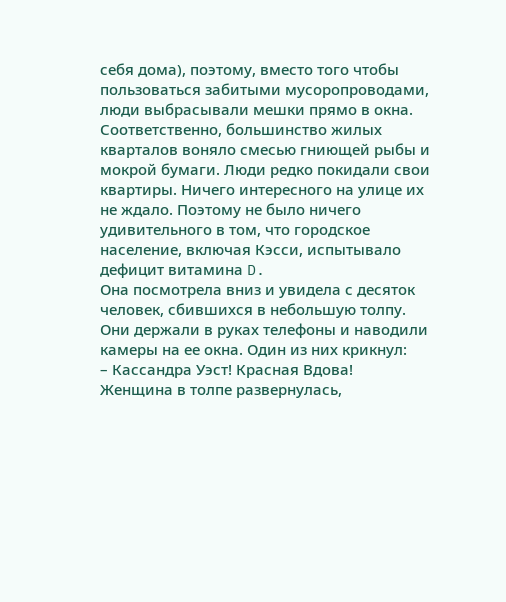себя дома), поэтому, вместо того чтобы пользоваться забитыми мусоропроводами, люди выбрасывали мешки прямо в окна. Соответственно, большинство жилых кварталов воняло смесью гниющей рыбы и мокрой бумаги. Люди редко покидали свои квартиры. Ничего интересного на улице их не ждало. Поэтому не было ничего удивительного в том, что городское население, включая Кэсси, испытывало дефицит витамина D.
Она посмотрела вниз и увидела с десяток человек, сбившихся в небольшую толпу. Они держали в руках телефоны и наводили камеры на ее окна. Один из них крикнул:
– Кассандра Уэст! Красная Вдова!
Женщина в толпе развернулась,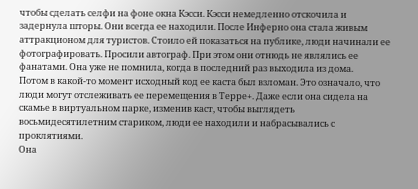чтобы сделать селфи на фоне окна Кэсси. Кэсси немедленно отскочила и задернула шторы. Они всегда ее находили. После Инферно она стала живым аттракционом для туристов. Стоило ей показаться на публике, люди начинали ее фотографировать. Просили автограф. При этом они отнюдь не являлись ее фанатами. Она уже не помнила, когда в последний раз выходила из дома.
Потом в какой-то момент исходный код ее каста был взломан. Это означало, что люди могут отслеживать ее перемещения в Терре+. Даже если она сидела на скамье в виртуальном парке, изменив каст, чтобы выглядеть восьмидесятилетним стариком, люди ее находили и набрасывались с проклятиями.
Она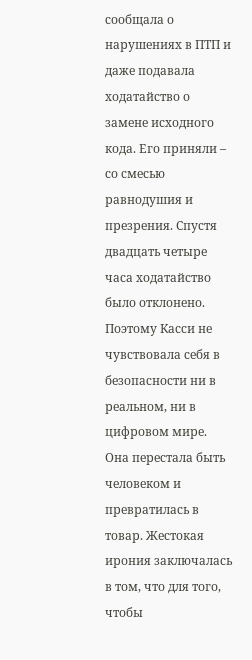сообщала о нарушениях в ПТП и даже подавала ходатайство о замене исходного кода. Его приняли – со смесью равнодушия и презрения. Спустя двадцать четыре часа ходатайство было отклонено. Поэтому Касси не чувствовала себя в безопасности ни в реальном, ни в цифровом мире. Она перестала быть человеком и превратилась в товар. Жестокая ирония заключалась в том, что для того, чтобы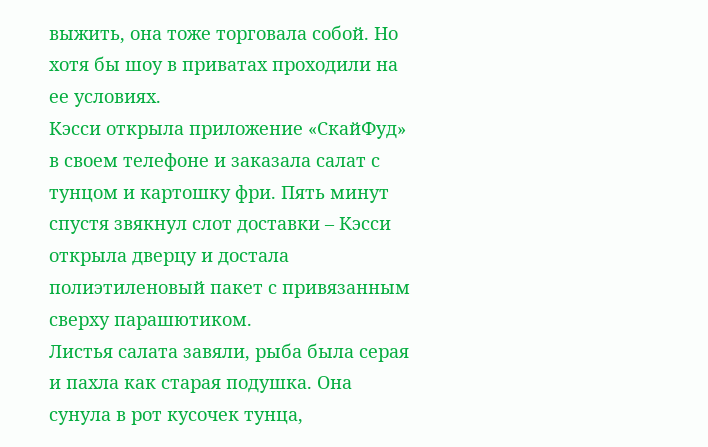выжить, она тоже торговала собой. Но хотя бы шоу в приватах проходили на ее условиях.
Кэсси открыла приложение «СкайФуд» в своем телефоне и заказала салат с тунцом и картошку фри. Пять минут спустя звякнул слот доставки – Кэсси открыла дверцу и достала полиэтиленовый пакет с привязанным сверху парашютиком.
Листья салата завяли, рыба была серая и пахла как старая подушка. Она сунула в рот кусочек тунца,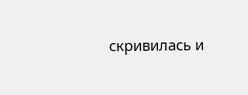скривилась и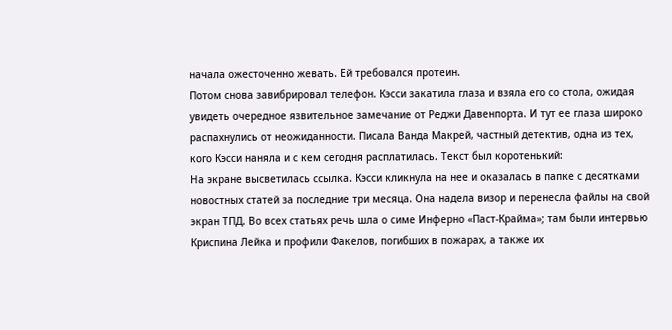начала ожесточенно жевать. Ей требовался протеин.
Потом снова завибрировал телефон. Кэсси закатила глаза и взяла его со стола, ожидая увидеть очередное язвительное замечание от Реджи Давенпорта. И тут ее глаза широко распахнулись от неожиданности. Писала Ванда Макрей, частный детектив, одна из тех, кого Кэсси наняла и с кем сегодня расплатилась. Текст был коротенький:
На экране высветилась ссылка. Кэсси кликнула на нее и оказалась в папке с десятками новостных статей за последние три месяца. Она надела визор и перенесла файлы на свой экран ТПД. Во всех статьях речь шла о симе Инферно «Паст-Крайма»; там были интервью Криспина Лейка и профили Факелов, погибших в пожарах, а также их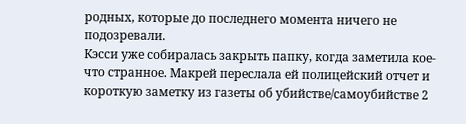родных, которые до последнего момента ничего не подозревали.
Кэсси уже собиралась закрыть папку, когда заметила кое-что странное. Макрей переслала ей полицейский отчет и короткую заметку из газеты об убийстве/самоубийстве 2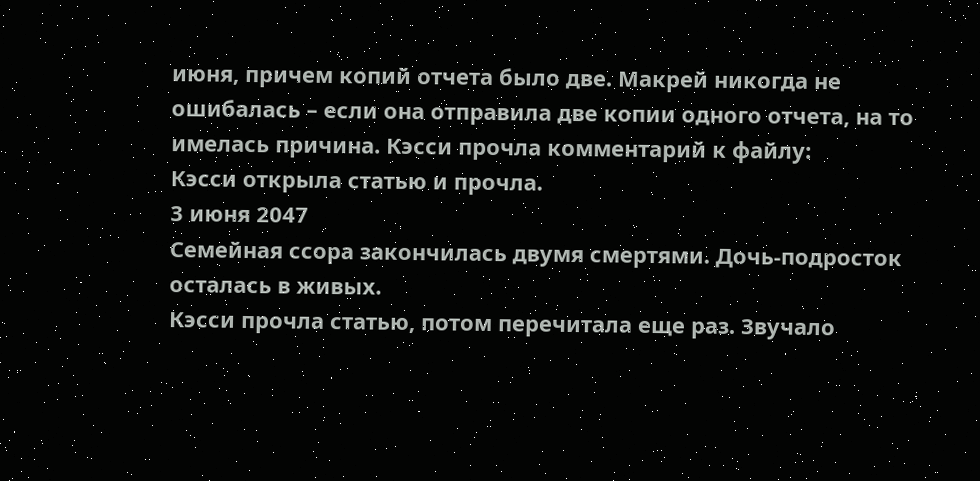июня, причем копий отчета было две. Макрей никогда не ошибалась – если она отправила две копии одного отчета, на то имелась причина. Кэсси прочла комментарий к файлу:
Кэсси открыла статью и прочла.
3 июня 2047
Семейная ссора закончилась двумя смертями. Дочь-подросток осталась в живых.
Кэсси прочла статью, потом перечитала еще раз. Звучало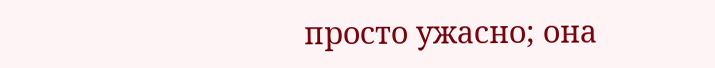просто ужасно; она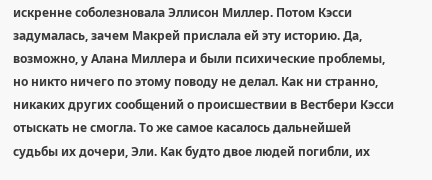искренне соболезновала Эллисон Миллер. Потом Кэсси задумалась, зачем Макрей прислала ей эту историю. Да, возможно, у Алана Миллера и были психические проблемы, но никто ничего по этому поводу не делал. Как ни странно, никаких других сообщений о происшествии в Вестбери Кэсси отыскать не смогла. То же самое касалось дальнейшей судьбы их дочери, Эли. Как будто двое людей погибли, их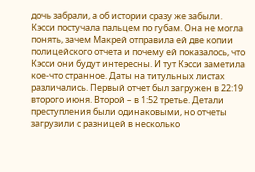дочь забрали, а об истории сразу же забыли.
Кэсси постучала пальцем по губам. Она не могла понять, зачем Макрей отправила ей две копии полицейского отчета и почему ей показалось, что Кэсси они будут интересны. И тут Кэсси заметила кое-что странное. Даты на титульных листах различались. Первый отчет был загружен в 22:19 второго июня. Второй – в 1:52 третье. Детали преступления были одинаковыми, но отчеты загрузили с разницей в несколько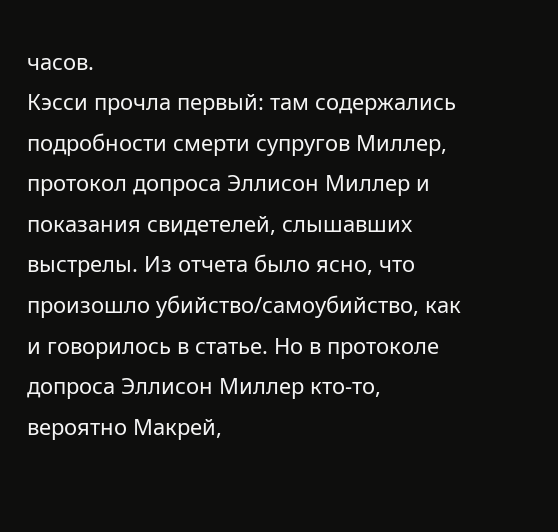часов.
Кэсси прочла первый: там содержались подробности смерти супругов Миллер, протокол допроса Эллисон Миллер и показания свидетелей, слышавших выстрелы. Из отчета было ясно, что произошло убийство/самоубийство, как и говорилось в статье. Но в протоколе допроса Эллисон Миллер кто-то, вероятно Макрей,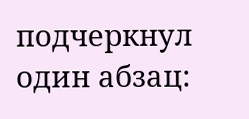подчеркнул один абзац: